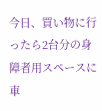今日、買い物に行ったら2台分の身障者用スペースに
車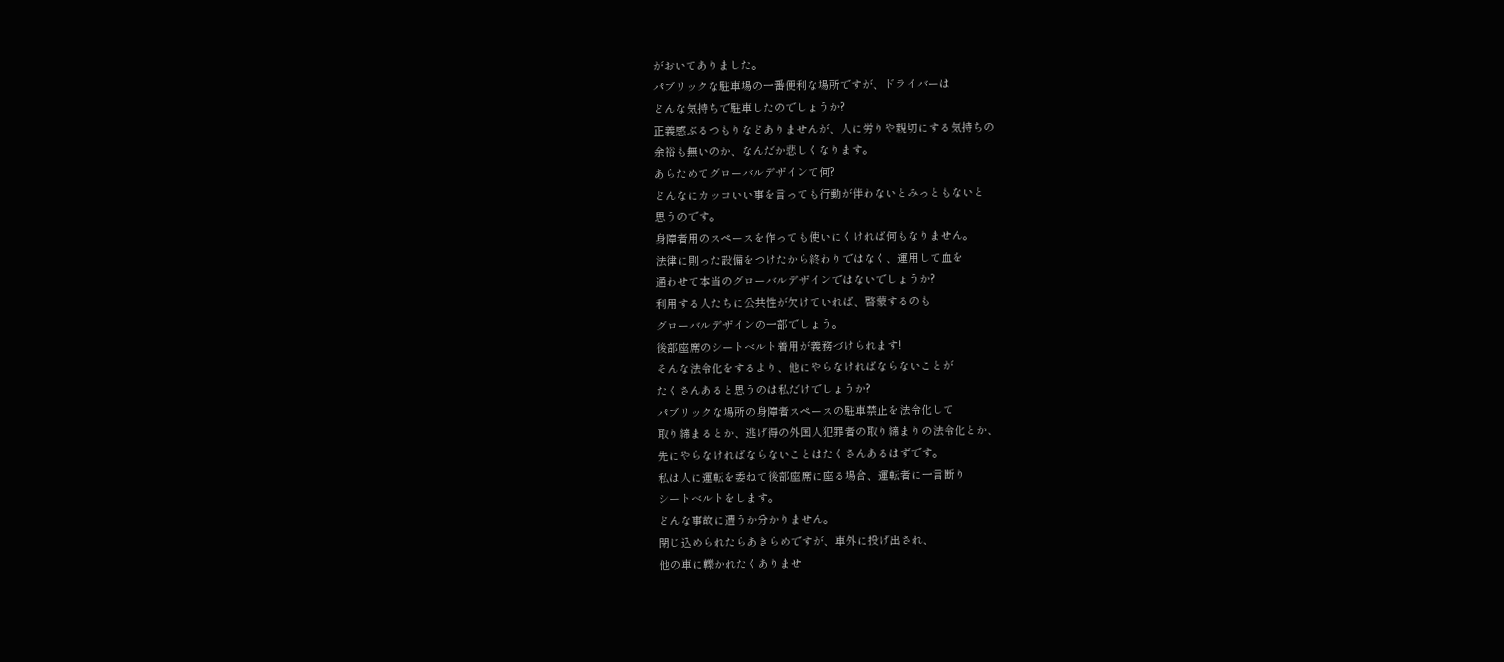がおいてありました。
パブリックな駐車場の一番便利な場所ですが、ドライバーは
どんな気持ちで駐車したのでしょうか?
正義感ぶるつもりなどありませんが、人に労りや親切にする気持ちの
余裕も無いのか、なんだか悲しくなります。
あらためてグローバルデザインて何?
どんなにカッコいい事を言っても行動が伴わないとみっともないと
思うのです。
身障者用のスペースを作っても使いにくければ何もなりません。
法律に則った設備をつけたから終わりではなく、運用して血を
通わせて本当のグローバルデザインではないでしょうか?
利用する人たちに公共性が欠けていれば、啓蒙するのも
グローバルデザインの一部でしょう。
後部座席のシートベルト着用が義務づけられます!
そんな法令化をするより、他にやらなければならないことが
たくさんあると思うのは私だけでしょうか?
パブリックな場所の身障者スペースの駐車禁止を法令化して
取り締まるとか、逃げ得の外国人犯罪者の取り締まりの法令化とか、
先にやらなければならないことはたくさんあるはずです。
私は人に運転を委ねて後部座席に座る場合、運転者に一言断り
シートベルトをします。
どんな事故に遭うか分かりません。
閉じ込められたらあきらめですが、車外に投げ出され、
他の車に轢かれたくありませ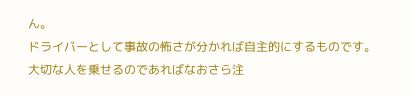ん。
ドライバーとして事故の怖さが分かれば自主的にするものです。
大切な人を乗せるのであればなおさら注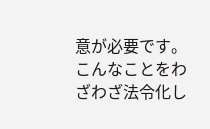意が必要です。
こんなことをわざわざ法令化し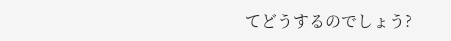てどうするのでしょう?